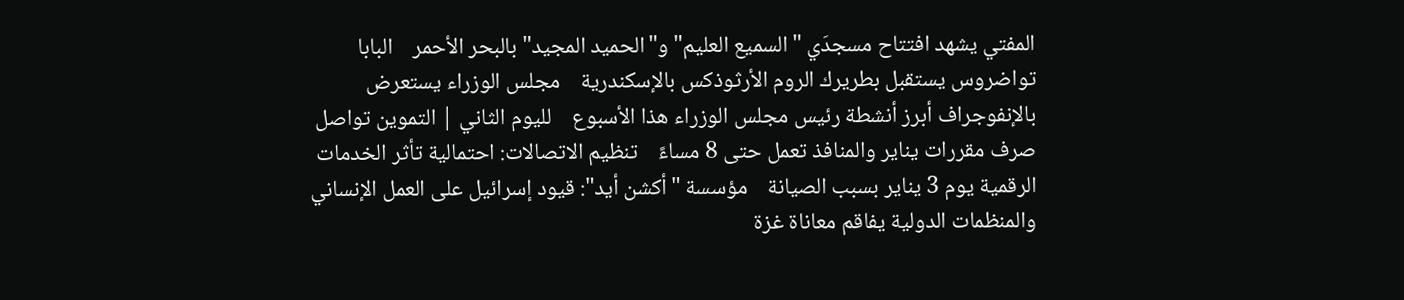المفتي يشهد افتتاح مسجدَي "السميع العليم" و"الحميد المجيد" بالبحر الأحمر    البابا تواضروس يستقبل بطريرك الروم الأرثوذكس بالإسكندرية    مجلس الوزراء يستعرض بالإنفوجراف أبرز أنشطة رئيس مجلس الوزراء هذا الأسبوع    لليوم الثاني | التموين تواصل صرف مقررات يناير والمنافذ تعمل حتى 8 مساءً    تنظيم الاتصالات: احتمالية تأثر الخدمات الرقمية يوم 3 يناير بسبب الصيانة    مؤسسة "أكشن أيد": قيود إسرائيل على العمل الإنساني والمنظمات الدولية يفاقم معاناة غزة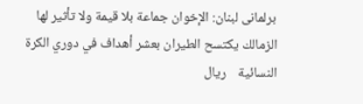برلمانى لبنان: الإخوان جماعة بلا قيمة ولا تأثير لها    الزمالك يكتسح الطيران بعشر أهداف في دوري الكرة النسائية    ريال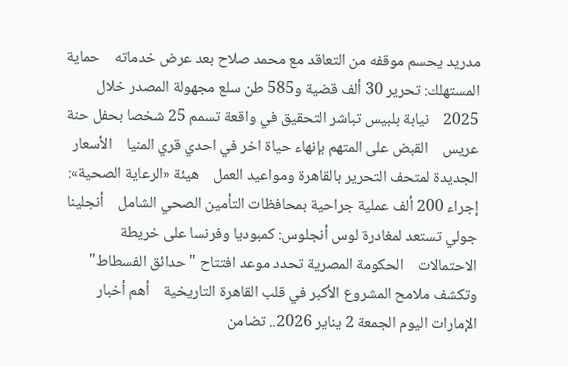مدريد يحسم موقفه من التعاقد مع محمد صلاح بعد عرض خدماته    حماية المستهلك: تحرير 30 ألف قضية و585 طن سلع مجهولة المصدر خلال 2025    نيابة بلبيس تباشر التحقيق في واقعة تسمم 25 شخصا بحفل حنة عريس    القبض على المتهم بإنهاء حياة اخر في احدي قري المنيا    الأسعار الجديدة لمتحف التحرير بالقاهرة ومواعيد العمل    هيئة «الرعاية الصحية»: إجراء 200 ألف عملية جراحية بمحافظات التأمين الصحي الشامل    أنجلينا جولي تستعد لمغادرة لوس أنجلوس: كمبوديا وفرنسا على خريطة الاحتمالات    الحكومة المصرية تحدد موعد افتتاح "حدائق الفسطاط" وتكشف ملامح المشروع الأكبر في قلب القاهرة التاريخية    أهم أخبار الإمارات اليوم الجمعة 2 يناير 2026.. تضامن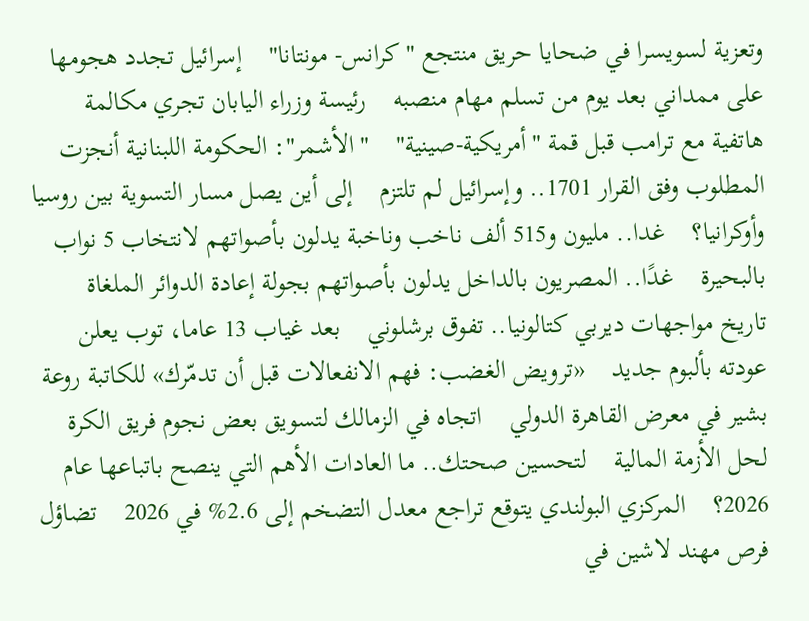وتعزية لسويسرا في ضحايا حريق منتجع "كرانس- مونتانا"    إسرائيل تجدد هجومها على ممداني بعد يوم من تسلم مهام منصبه    رئيسة وزراء اليابان تجري مكالمة هاتفية مع ترامب قبل قمة "أمريكية-صينية"    "الأشمر": الحكومة اللبنانية أنجزت المطلوب وفق القرار 1701.. وإسرائيل لم تلتزم    إلى أين يصل مسار التسوية بين روسيا وأوكرانيا؟    غدا.. مليون و515 ألف ناخب وناخبة يدلون بأصواتهم لانتخاب 5 نواب بالبحيرة    غدًا.. المصريون بالداخل يدلون بأصواتهم بجولة إعادة الدوائر الملغاة    تاريخ مواجهات ديربي كتالونيا.. تفوق برشلوني    بعد غياب 13 عاما، توب يعلن عودته بألبوم جديد    «ترويض الغضب: فهم الانفعالات قبل أن تدمّرك» للكاتبة روعة بشير في معرض القاهرة الدولي    اتجاه في الزمالك لتسويق بعض نجوم فريق الكرة لحل الأزمة المالية    لتحسين صحتك.. ما العادات الأهم التي ينصح باتباعها عام 2026؟    المركزي البولندي يتوقع تراجع معدل التضخم إلى 2.6% في 2026    تضاؤل فرص مهند لاشين في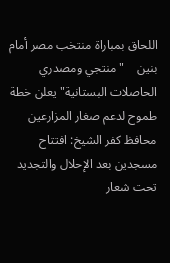اللحاق بمباراة منتخب مصر أمام بنين    "منتجي ومصدري الحاصلات البستانية" يعلن خطة طموح لدعم صغار المزارعين    محافظ كفر الشيخ: افتتاح مسجدين بعد الإحلال والتجديد تحت شعار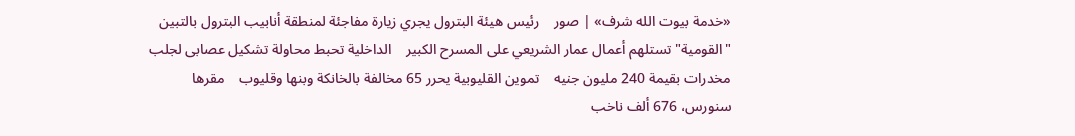«خدمة بيوت الله شرف» | صور    رئيس هيئة البترول يجري زيارة مفاجئة لمنطقة أنابيب البترول بالتبين    "القومية" تستلهم أعمال عمار الشريعي على المسرح الكبير    الداخلية تحبط محاولة تشكيل عصابى لجلب مخدرات بقيمة 240 مليون جنيه    تموين القليوبية يحرر 65 مخالفة بالخانكة وبنها وقليوب    مقرها سنورس، 676 ألف ناخب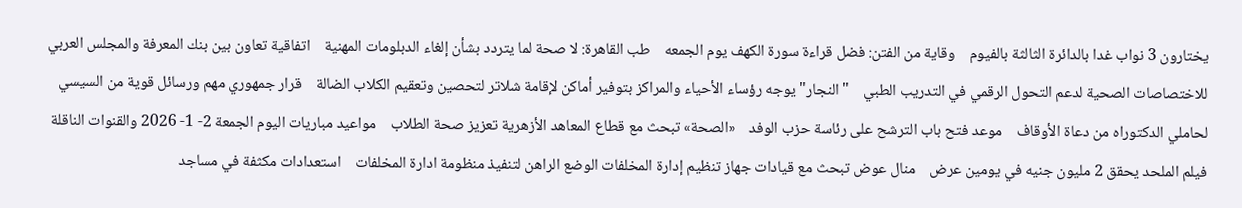يختارون 3 نواب غدا بالدائرة الثالثة بالفيوم    وقاية من الفتن: فضل قراءة سورة الكهف يوم الجمعه    طب القاهرة: لا صحة لما يتردد بشأن إلغاء الدبلومات المهنية    اتفاقية تعاون بين بنك المعرفة والمجلس العربي للاختصاصات الصحية لدعم التحول الرقمي في التدريب الطبي    "النجار" يوجه رؤساء الأحياء والمراكز بتوفير أماكن لإقامة شلاتر لتحصين وتعقيم الكلاب الضالة    قرار جمهوري مهم ورسائل قوية من السيسي لحاملي الدكتوراه من دعاة الأوقاف    موعد فتح باب الترشح على رئاسة حزب الوفد    «الصحة» تبحث مع قطاع المعاهد الأزهرية تعزيز صحة الطلاب    مواعيد مباريات اليوم الجمعة 2- 1- 2026 والقنوات الناقلة    فيلم الملحد يحقق 2 مليون جنيه في يومين عرض    منال عوض تبحث مع قيادات جهاز تنظيم إدارة المخلفات الوضع الراهن لتنفيذ منظومة ادارة المخلفات    استعدادات مكثفة في مساجد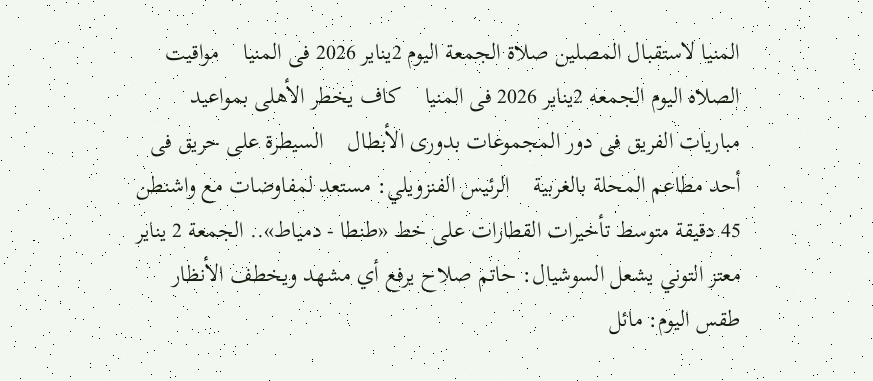المنيا لاستقبال المصلين صلاة الجمعة اليوم 2يناير 2026 فى المنيا    مواقيت الصلاه اليوم الجمعه 2يناير 2026 فى المنيا    كاف يخطر الأهلى بمواعيد مباريات الفريق فى دور المجموعات بدورى الأبطال    السيطرة على حريق فى أحد مطاعم المحلة بالغربية    الرئيس الفنزويلي: مستعد لمفاوضات مع واشنطن    45 دقيقة متوسط تأخيرات القطارات على خط «طنطا - دمياط».. الجمعة 2 يناير    معتز التوني يشعل السوشيال: حاتم صلاح يرفع أي مشهد ويخطف الأنظار    طقس اليوم: مائل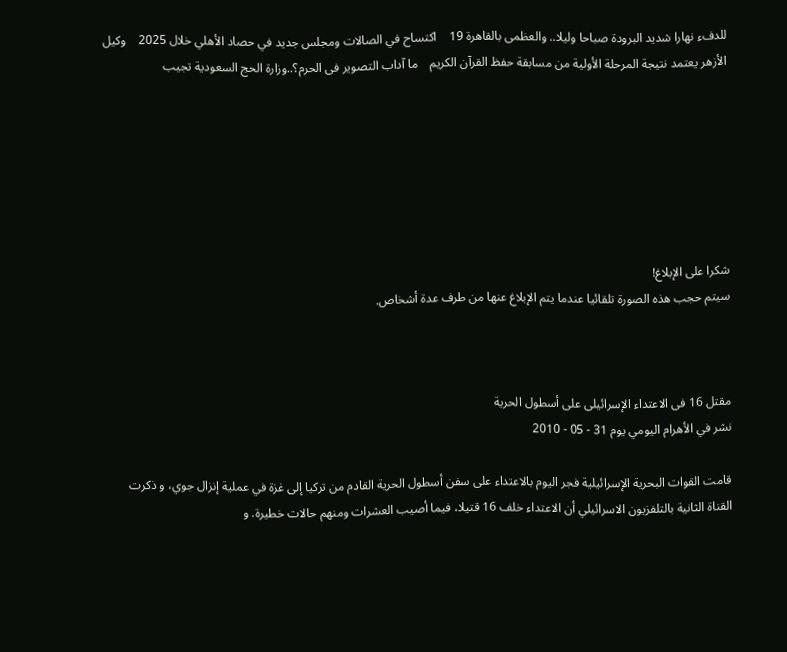للدفء نهارا شديد البرودة صباحا وليلا.. والعظمى بالقاهرة 19    اكتساح في الصالات ومجلس جديد في حصاد الأهلي خلال 2025    وكيل الأزهر يعتمد نتيجة المرحلة الأولية من مسابقة حفظ القرآن الكريم    ما آداب التصوير فى الحرم؟..وزارة الحج السعودية تجيب







شكرا على الإبلاغ!
سيتم حجب هذه الصورة تلقائيا عندما يتم الإبلاغ عنها من طرف عدة أشخاص.



مقتل 16 فى الاعتداء الإسرائيلى على أسطول الحرية
نشر في الأهرام اليومي يوم 31 - 05 - 2010

قامت القوات البحرية الإسرائيلية فجر اليوم بالاعتداء على سفن أسطول الحرية القادم من تركيا إلى غزة في عملية إنزال جوي، و ذكرت القناة الثانية بالتلفزيون الاسرائيلي أن الاعتداء خلف 16 قتيلا، فيما أصيب العشرات ومنهم حالات خطيرة. و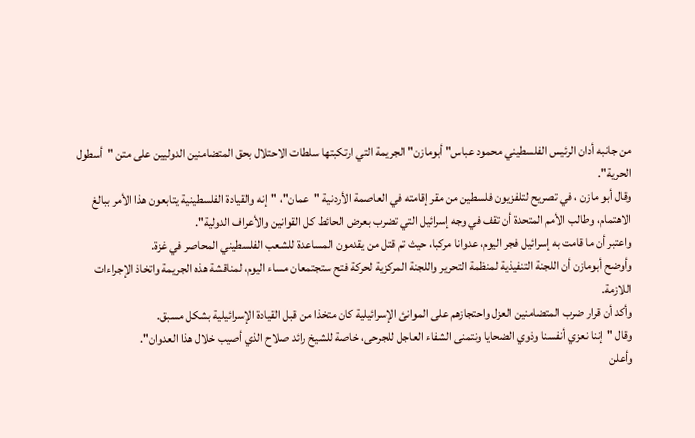من جانبه أدان الرئيس الفلسطيني محمود عباس" أبومازن" الجريمة التي ارتكبتها سلطات الاحتلال بحق المتضامنين الدوليين على متن "أسطول الحرية".
وقال أبو مازن ، في تصريح لتلفزيون فلسطين من مقر إقامته في العاصمة الأردنية "عمان"، "إنه والقيادة الفلسطينية يتابعون هذا الأمر ببالغ الاهتمام، وطالب الأمم المتحدة أن تقف في وجه إسرائيل التي تضرب بعرض الحائط كل القوانين والأعراف الدولية".
واعتبر أن ما قامت به إسرائيل فجر اليوم، عدوانا مركبا، حيث تم قتل من يقدمون المساعدة للشعب الفلسطيني المحاصر في غزة.
وأوضح أبومازن أن اللجنة التنفيذية لمنظمة التحرير واللجنة المركزية لحركة فتح ستجتمعان مساء اليوم، لمناقشة هذه الجريمة واتخاذ الإجراءات اللازمة.
وأكد أن قرار ضرب المتضامنين العزل واحتجازهم على الموانئ الإسرائيلية كان متخذا من قبل القيادة الإسرائيلية بشكل مسبق.
وقال "إننا نعزي أنفسنا وذوي الضحايا ونتمنى الشفاء العاجل للجرحى، خاصة للشيخ رائد صلاح الذي أصيب خلال هذا العدوان".
وأعلن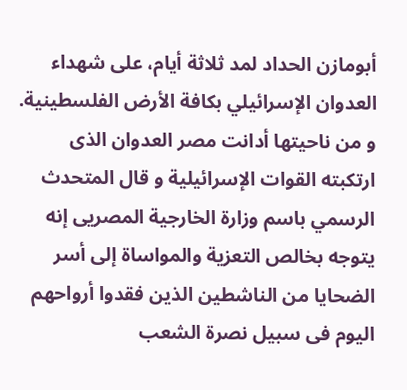أبومازن الحداد لمد ثلاثة أيام، على شهداء العدوان الإسرائيلي بكافة الأرض الفلسطينية.
و من ناحيتها أدانت مصر العدوان الذى ارتكبته القوات الإسرائيلية و قال المتحدث الرسمي باسم وزارة الخارجية المصريى إنه يتوجه بخالص التعزية والمواساة إلى أسر الضحايا من الناشطين الذين فقدوا أرواحهم اليوم فى سبيل نصرة الشعب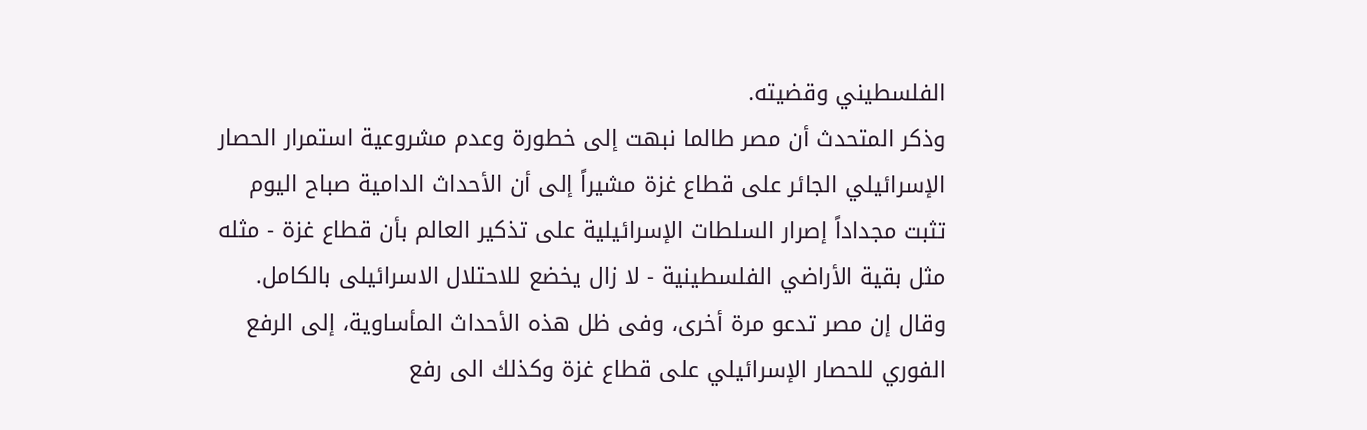الفلسطيني وقضيته.
وذكر المتحدث أن مصر طالما نبهت إلى خطورة وعدم مشروعية استمرار الحصار الإسرائيلي الجائر على قطاع غزة مشيراً إلى أن الأحداث الدامية صباح اليوم تثبت مجداداً إصرار السلطات الإسرائيلية على تذكير العالم بأن قطاع غزة - مثله مثل بقية الأراضي الفلسطينية - لا زال يخضع للاحتلال الاسرائيلى بالكامل.
وقال إن مصر تدعو مرة أخرى، وفى ظل هذه الأحداث المأساوية، إلى الرفع الفوري للحصار الإسرائيلي على قطاع غزة وكذلك الى رفع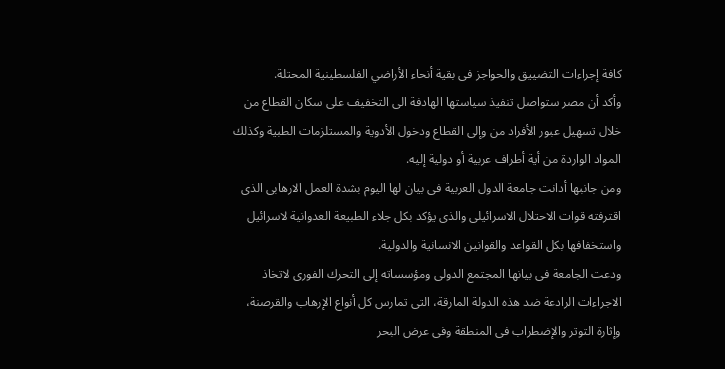كافة إجراءات التضييق والحواجز فى بقية أنحاء الأراضي الفلسطينية المحتلة.
وأكد أن مصر ستواصل تنفيذ سياستها الهادفة الى التخفيف على سكان القطاع من خلال تسهيل عبور الأفراد من وإلى القطاع ودخول الأدوية والمستلزمات الطبية وكذلك المواد الواردة من أية أطراف عربية أو دولية إليه.
ومن جانبها أدانت جامعة الدول العربية فى بيان لها اليوم بشدة العمل الارهابى الذى اقترفته قوات الاحتلال الاسرائيلى والذى يؤكد بكل جلاء الطبيعة العدوانية لاسرائيل واستخفافها بكل القواعد والقوانين الانسانية والدولية.
ودعت الجامعة فى بيانها المجتمع الدولى ومؤسساته إلى التحرك الفورى لاتخاذ الاجراءات الرادعة ضد هذه الدولة المارقة، التى تمارس كل أنواع الإرهاب والقرصنة، وإثارة التوتر والإضطراب فى المنطقة وفى عرض البحر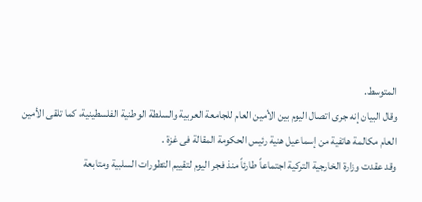المتوسط.
وقال البيان إنه جرى اتصال اليوم بين الأمين العام للجامعة العربية والسلطة الوطنية الفلسطينية، كما تلقى الأمين العام مكالمة هاتفية من إسماعيل هنية رئيس الحكومة المقالة فى غزة .
وقد عقدت وزارة الخارجية التركية اجتماعاً طارئاً منذ فجر اليوم لتقييم التطورات السلبية ومتابعة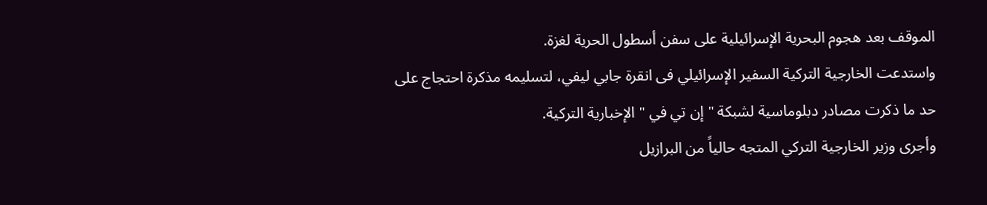الموقف بعد هجوم البحرية الإسرائيلية على سفن أسطول الحرية لغزة.
واستدعت الخارجية التركية السفير الإسرائيلي فى انقرة جابي ليفي، لتسليمه مذكرة احتجاج على حد ما ذكرت مصادر دبلوماسية لشبكة " إن تي في " الإخبارية التركية.
وأجرى وزير الخارجية التركي المتجه حالياً من البرازيل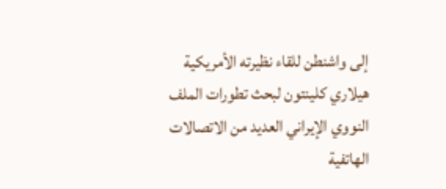إلى واشنطن للقاء نظيرته الأمريكية هيلاري كلينتون لبحث تطورات الملف النووي الإيراني العديد من الاتصالات الهاتفية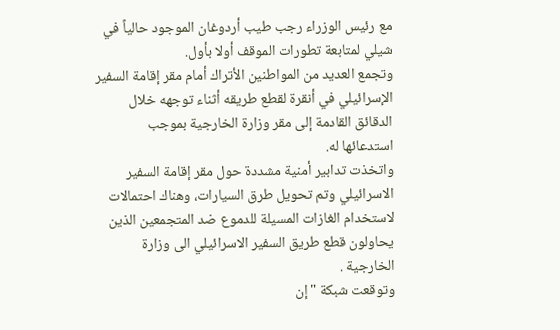مع رئيس الوزراء رجب طيب أردوغان الموجود حالياً في شيلي لمتابعة تطورات الموقف أولا بأول.
وتجمع العديد من المواطنين الأتراك أمام مقر إقامة السفير الإسرائيلي في أنقرة لقطع طريقه أثناء توجهه خلال الدقائق القادمة إلى مقر وزارة الخارجية بموجب استدعائها له.
واتخذت تدابير أمنية مشددة حول مقر إقامة السفير الاسرائيلي وتم تحويل طرق السيارات، وهناك احتمالات لاستخدام الغازات المسيلة للدموع ضد المتجمعين الذين يحاولون قطع طريق السفير الاسرائيلي الى وزارة الخارجية .
وتوقعت شبكة "إن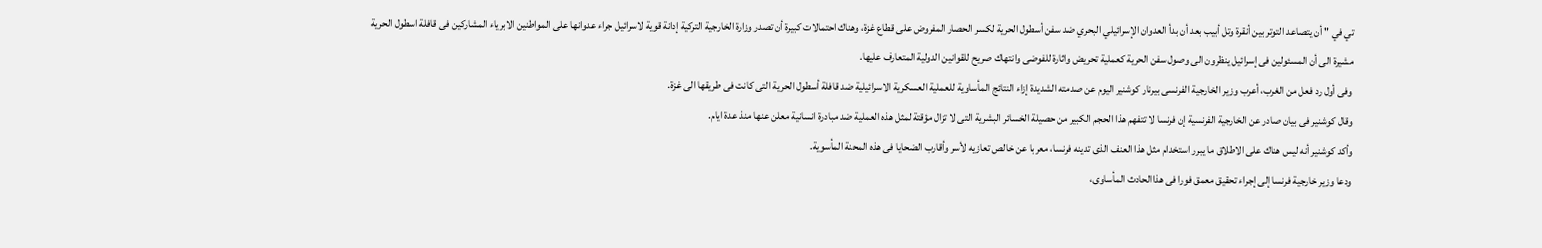تي في " أن يتصاعد التوتر بين أنقرة وتل أبيب بعد أن بدأ العدوان الإسرائيلي البحري ضد سفن أسطول الحرية لكسر الحصار المفروض على قطاع غزة، وهناك احتمالات كبيرة أن تصدر وزارة الخارجية التركية إدانة قوية لاسرائيل جراء عدوانها على المواطنين الابرياء المشاركين فى قافلة اسطول الحرية مشيرة الى أن المسئولين فى إسرائيل ينظرون الى وصول سفن الحرية كعملية تحريض واثارة للفوضى وانتهاك صريح للقوانين الدولية المتعارف عليها.
وفى أول رد فعل من الغرب، أعرب وزير الخارجية الفرنسى بيرنار كوشنير اليوم عن صدمته الشديدة إزاء النتائج المأساوية للعملية العسكرية الاسرائيلية ضد قافلة أسطول الحرية التى كانت فى طريقها الى غزة.
وقال كوشنير فى بيان صادر عن الخارجية الفرنسية إن فرنسا لا تتفهم هذا الحجم الكبير من حصيلة الخسائر البشرية التى لا تزال مؤقتة لمثل هذه العملية ضد مبادرة انسانية معلن عنها منذ عدة ايام.
وأكد كوشنير أنه ليس هناك على الاطلاق ما يبرر استخدام مثل هذا العنف الذى تدينه فرنسا، معربا عن خالص تعازيه لأسر وأقارب الضحايا فى هذه المحنة المأسوية.
ودعا وزير خارجية فرنسا إلى إجراء تحقيق معمق فورا فى هذاالحادث المأساوى،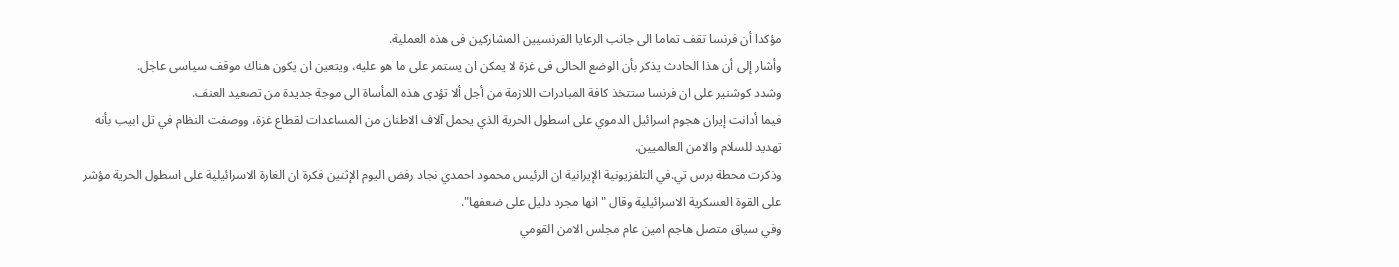مؤكدا أن فرنسا تقف تماما الى جانب الرعايا الفرنسيين المشاركين فى هذه العملية.
وأشار إلى أن هذا الحادث يذكر بأن الوضع الحالى فى غزة لا يمكن ان يستمر على ما هو عليه، ويتعين ان يكون هناك موقف سياسى عاجل.
وشدد كوشنير على ان فرنسا ستتخذ كافة المبادرات اللازمة من أجل ألا تؤدى هذه المأساة الى موجة جديدة من تصعيد العنف.
فيما أدانت إيران هجوم اسرائيل الدموي على اسطول الحرية الذي يحمل آلاف الاطنان من المساعدات لقطاع غزة، ووصفت النظام في تل ابيب بأنه تهديد للسلام والامن العالميين.
وذكرت محطة برس تي.في التلفزيونية الإيرانية ان الرئيس محمود احمدي نجاد رفض اليوم الإثنين فكرة ان الغارة الاسرائيلية على اسطول الحرية مؤشر على القوة العسكرية الاسرائيلية وقال "انها مجرد دليل على ضعفها".
وفي سياق متصل هاجم امين عام مجلس الامن القومي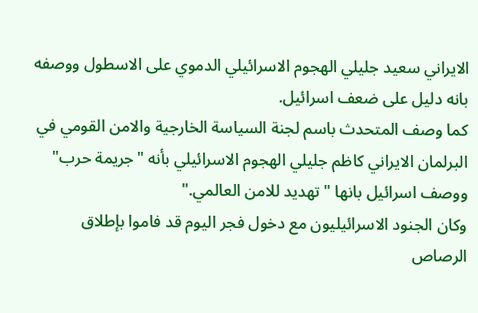الايراني سعيد جليلي الهجوم الاسرائيلي الدموي على الاسطول ووصفه بانه دليل على ضعف اسرائيل.
كما وصف المتحدث باسم لجنة السياسة الخارجية والامن القومي في البرلمان الايراني كاظم جليلي الهجوم الاسرائيلي بأنه "جريمة حرب" ووصف اسرائيل بانها "تهديد للامن العالمي."
وكان الجنود الاسرائيليون مع دخول فجر اليوم قد فاموا بإطلاق الرصاص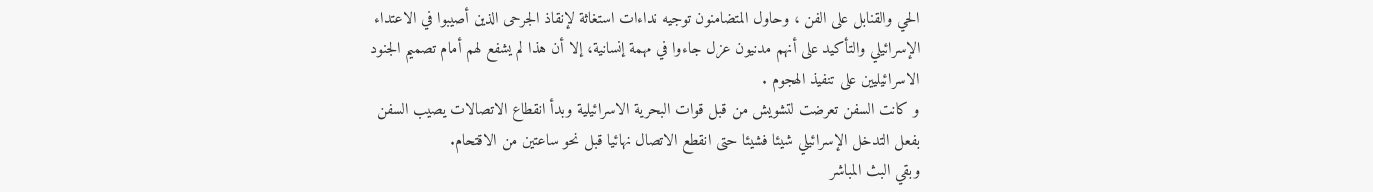الحي والقنابل على الفن ، وحاول المتضامنون توجيه نداءات استغاثة لإنقاذ الجرحى الذين أصيبوا في الاعتداء الإسرائيلي والتأكيد على أنهم مدنيون عزل جاءوا في مهمة إنسانية، إلا أن هذا لم يشفع لهم أمام تصميم الجنود الاسرائيليين على تنفيذ الهجوم .
و كانت السفن تعرضت لتشويش من قبل قوات البحرية الاسرائيلية وبدأ انقطاع الاتصالات يصيب السفن بفعل التدخل الإسرائيلي شيئا فشيئا حتى انقطع الاتصال نهائيا قبل نحو ساعتين من الاقتحام.
وبقي البث المباشر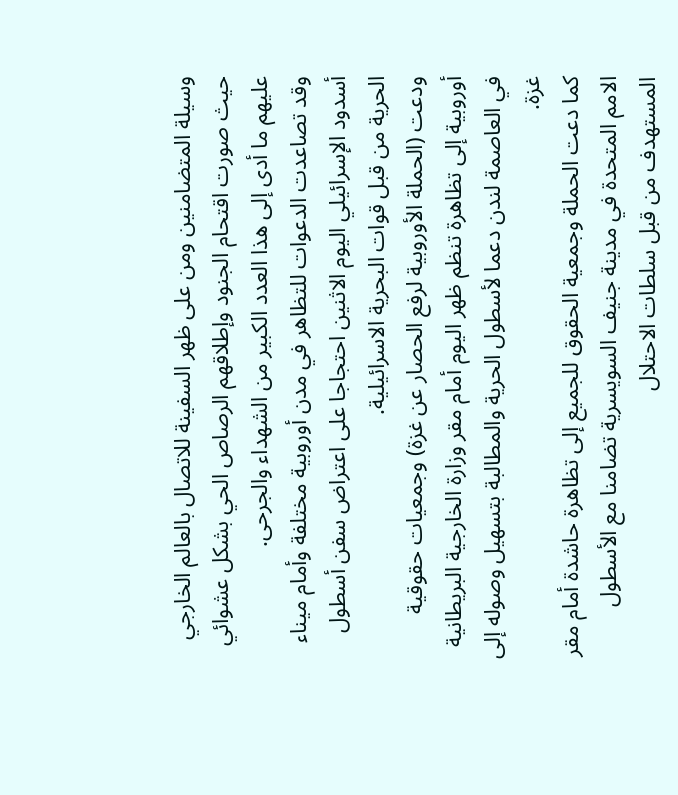وسيلة المتضامنين ومن على ظهر السفينة للاتصال بالعالم الخارجي حيث صورت اقتحام الجنود وإطلاقهم الرصاص الحي بشكل عشوائي عليهم ما أدى إلى هذا العدد الكبير من الشهداء والجرحى.
وقد تصاعدت الدعوات للتظاهر في مدن أوروبية مختلفة وأمام ميناء أسدود الإسرائيلي اليوم الاثنين احتجاجا على اعتراض سفن أسطول الحرية من قبل قوات البحرية الاسرائيلية.
ودعت (الحملة الأوروبية لرفع الحصار عن غزة) وجمعيات حقوقية أوروبية إلى تظاهرة تنظم ظهر اليوم أمام مقر وزارة الخارجية البريطانية في العاصمة لندن دعما لأسطول الحرية والمطالبة بتسهيل وصوله إلى غزة.
كما دعت الحملة وجمعية الحقوق للجميع إلى تظاهرة حاشدة أمام مقر الامم المتحدة في مدينة جنيف السويسرية تضامنا مع الأسطول المستهدف من قبل سلطات الاحتلال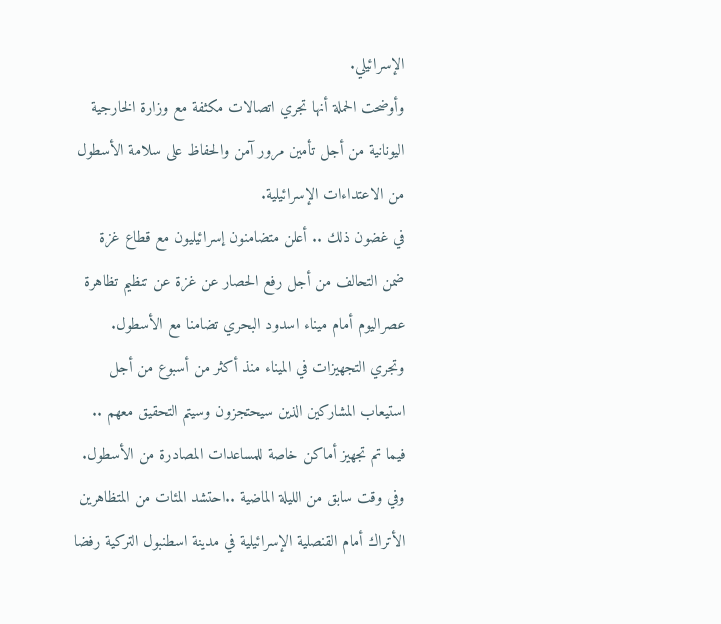الإسرائيلي.
وأوضحت الحملة أنها تجري اتصالات مكثفة مع وزارة الخارجية اليونانية من أجل تأمين مرور آمن والحفاظ على سلامة الأسطول من الاعتداءات الإسرائيلية.
في غضون ذلك .. أعلن متضامنون إسرائيليون مع قطاع غزة ضمن التحالف من أجل رفع الحصار عن غزة عن تنظيم تظاهرة عصراليوم أمام ميناء اسدود البحري تضامنا مع الأسطول.
وتجري التجهيزات في الميناء منذ أكثر من أسبوع من أجل استيعاب المشاركين الذين سيحتجزون وسيتم التحقيق معهم .. فيما تم تجهيز أماكن خاصة للمساعدات المصادرة من الأسطول.
وفي وقت سابق من الليلة الماضية ..احتشد المئات من المتظاهرين الأتراك أمام القنصلية الإسرائيلية في مدينة اسطنبول التركية رفضا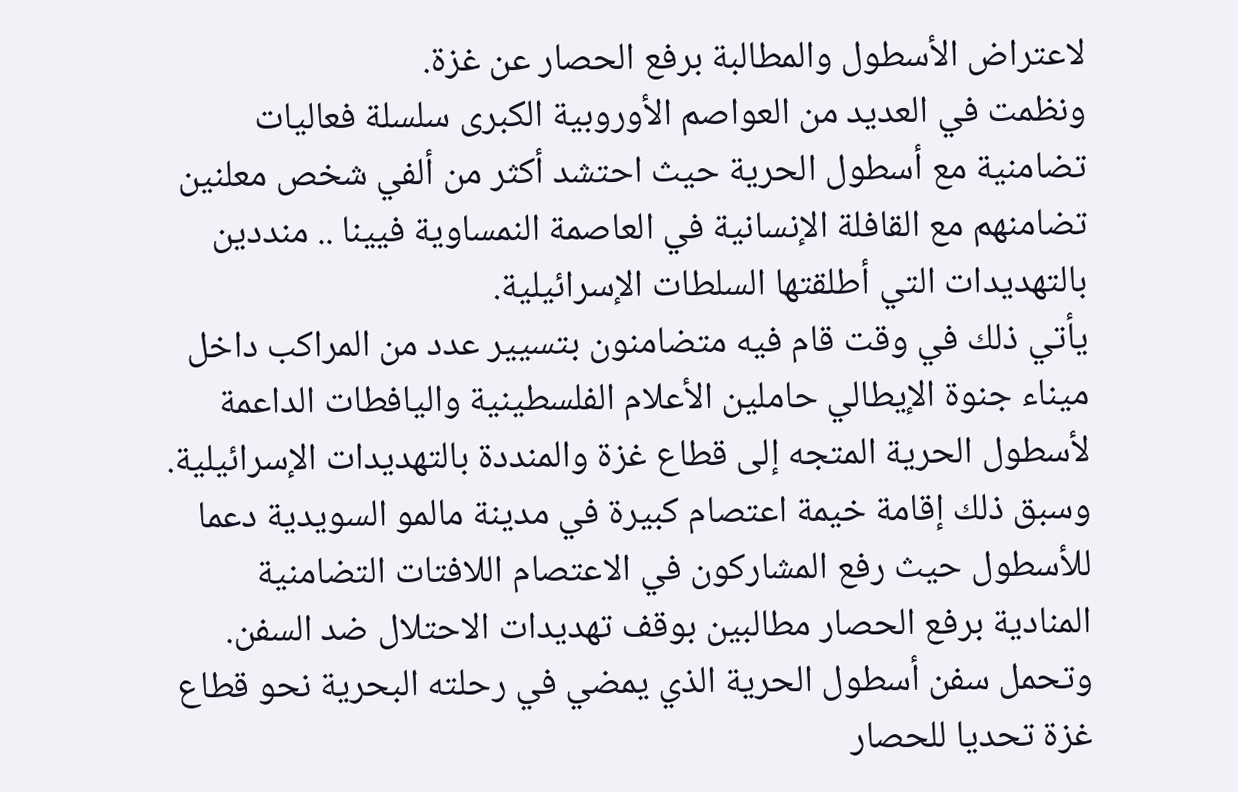لاعتراض الأسطول والمطالبة برفع الحصار عن غزة.
ونظمت في العديد من العواصم الأوروبية الكبرى سلسلة فعاليات تضامنية مع أسطول الحرية حيث احتشد أكثر من ألفي شخص معلنين تضامنهم مع القافلة الإنسانية في العاصمة النمساوية فيينا .. منددين بالتهديدات التي أطلقتها السلطات الإسرائيلية.
يأتي ذلك في وقت قام فيه متضامنون بتسيير عدد من المراكب داخل ميناء جنوة الإيطالي حاملين الأعلام الفلسطينية واليافطات الداعمة لأسطول الحرية المتجه إلى قطاع غزة والمنددة بالتهديدات الإسرائيلية.
وسبق ذلك إقامة خيمة اعتصام كبيرة في مدينة مالمو السويدية دعما للأسطول حيث رفع المشاركون في الاعتصام اللافتات التضامنية المنادية برفع الحصار مطالبين بوقف تهديدات الاحتلال ضد السفن.
وتحمل سفن أسطول الحرية الذي يمضي في رحلته البحرية نحو قطاع غزة تحديا للحصار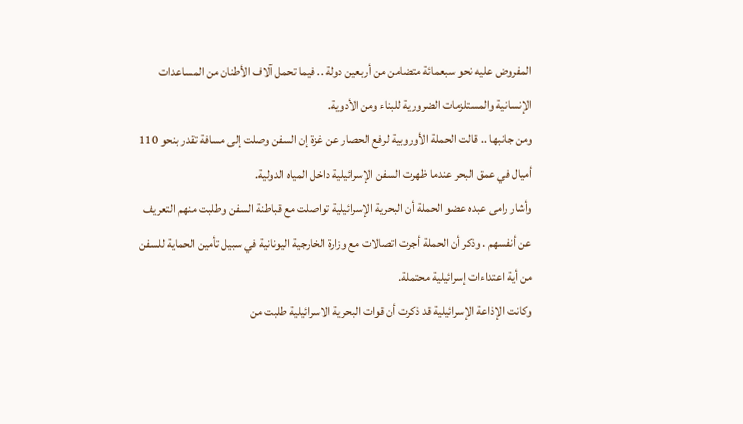المفروض عليه نحو سبعمائة متضامن من أربعين دولة .. فيما تحمل آلاف الأطنان من المساعدات الإنسانية والمستلزمات الضرورية للبناء ومن الأدوية.
ومن جانبها .. قالت الحملة الأوروبية لرفع الحصار عن غزة إن السفن وصلت إلى مسافة تقدر بنحو 110 أميال في عمق البحر عندما ظهرت السفن الإسرائيلية داخل المياه الدولية.
وأشار رامى عبده عضو الحملة أن البحرية الإسرائيلية تواصلت مع قباطنة السفن وطلبت منهم التعريف عن أنفسهم . وذكر أن الحملة أجرت اتصالات مع وزارة الخارجية اليونانية في سبيل تأمين الحماية للسفن من أية اعتداءات إسرائيلية محتملة.
وكانت الإذاعة الإسرائيلية قد ذكرت أن قوات البحرية الاسرائيلية طلبت من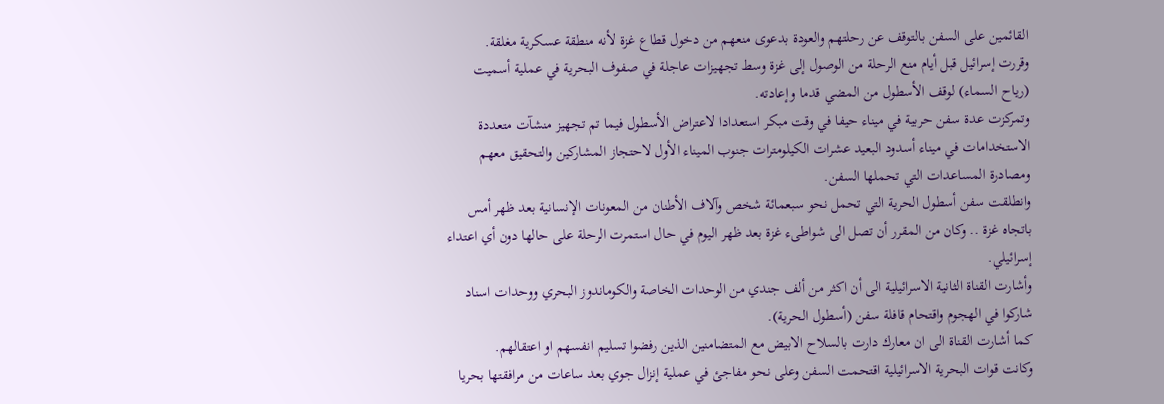القائمين على السفن بالتوقف عن رحلتهم والعودة بدعوى منعهم من دخول قطاع غزة لأنه منطقة عسكرية مغلقة.
وقررت إسرائيل قبل أيام منع الرحلة من الوصول إلى غزة وسط تجهيزات عاجلة في صفوف البحرية في عملية أسميت (رياح السماء) لوقف الأسطول من المضي قدما وإعادته.
وتمركزت عدة سفن حربية في ميناء حيفا في وقت مبكر استعدادا لاعتراض الأسطول فيما تم تجهيز منشآت متعددة الاستخدامات في ميناء أسدود البعيد عشرات الكيلومترات جنوب الميناء الأول لاحتجاز المشاركين والتحقيق معهم ومصادرة المساعدات التي تحملها السفن.
وانطلقت سفن أسطول الحرية التي تحمل نحو سبعمائة شخص وآلاف الأطنان من المعونات الإنسانية بعد ظهر أمس باتجاه غزة .. وكان من المقرر أن تصل الى شواطىء غزة بعد ظهر اليوم في حال استمرت الرحلة على حالها دون أي اعتداء إسرائيلي.
وأشارت القناة الثانية الاسرائيلية الى أن اكثر من ألف جندي من الوحدات الخاصة والكوماندوز البحري ووحدات اسناد شاركوا في الهجوم واقتحام قافلة سفن (أسطول الحرية).
كما أشارت القناة الى ان معارك دارت بالسلاح الابيض مع المتضامنين الذين رفضوا تسليم انفسهم او اعتقالهم.
وكانت قوات البحرية الاسرائيلية اقتحمت السفن وعلى نحو مفاجئ في عملية إنزال جوي بعد ساعات من مرافقتها بحريا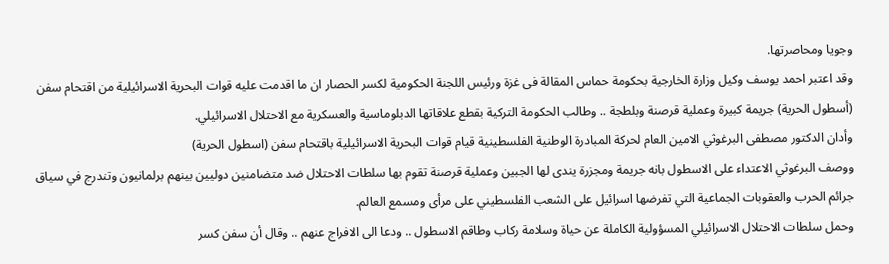وجويا ومحاصرتها.
وقد اعتبر احمد يوسف وكيل وزارة الخارجية بحكومة حماس المقالة فى غزة ورئيس اللجنة الحكومية لكسر الحصار ان ما اقدمت عليه قوات البحرية الاسرائيلية من اقتحام سفن (أسطول الحرية) جريمة كبيرة وعملية قرصنة وبلطجة .. وطالب الحكومة التركية بقطع علاقاتها الدبلوماسية والعسكرية مع الاحتلال الاسرائيلي.
وأدان الدكتور مصطفى البرغوثي الامين العام لحركة المبادرة الوطنية الفلسطينية قيام قوات البحرية الاسرائيلية باقتحام سفن (اسطول الحرية)
ووصف البرغوثي الاعتداء على الاسطول بانه جريمة ومجزرة يندى لها الجبين وعملية قرصنة تقوم بها سلطات الاحتلال ضد متضامنين دوليين بينهم برلمانيون وتندرج في سياق جرائم الحرب والعقوبات الجماعية التي تفرضها اسرائيل على الشعب الفلسطيني على مرأى ومسمع العالم.
وحمل سلطات الاحتلال الاسرائيلي المسؤولية الكاملة عن حياة وسلامة ركاب وطاقم الاسطول .. ودعا الى الافراج عنهم .. وقال أن سفن كسر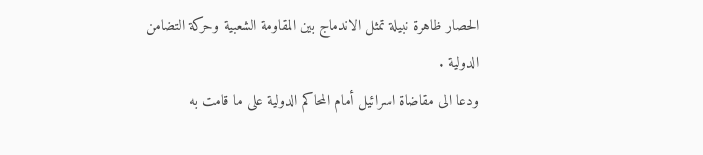الحصار ظاهرة نبيلة تمثل الاندماج بين المقاومة الشعبية وحركة التضامن الدولية .
ودعا الى مقاضاة اسرائيل أمام المحاكم الدولية على ما قامت به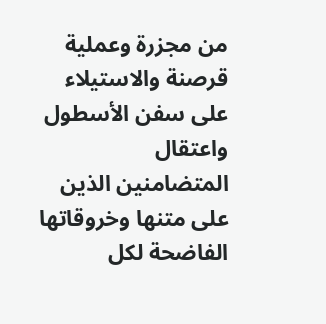من مجزرة وعملية قرصنة والاستيلاء على سفن الأسطول واعتقال المتضامنين الذين على متنها وخروقاتها الفاضحة لكل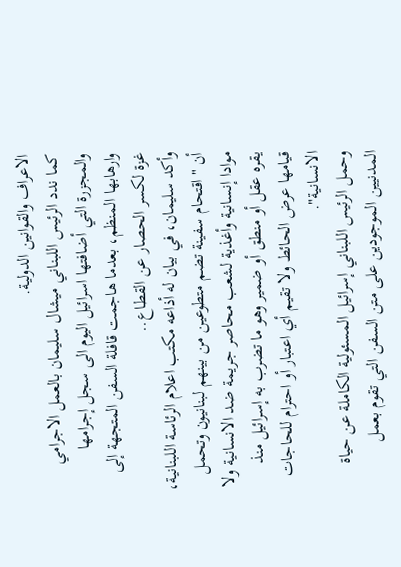الاعراف والقوانين الدولية.
كما ندد الرئيس اللبناني ميشال سليمان بالعمل الاجرامي والمجزرة التي أضافتها اسرائيل اليوم الى سجل إجرامها وارهابها المنظم، بعدما هاجمت قافلة السفن المتجهة إلى غزة لكسر الحصار عن القطاع..
وأكد سليمان، في بيان له أذاعه مكتب اعلام الرئاسة اللبنانية، أن "اقتحام سفينة تضم متطوعين من بينهم لبنانيون وتحمل موادا إنسانية وأغذية لشعب محاصر جريمة ضد الانسانية ولا يقره عقل أو منطق أو ضمير وهو ما تضرب به إسرائيل منذ قيامها عرض الحائط ولا تقيم أي اعتبار أو احترام للحاجات الانسانية".
وحمل الرئيس اللبناني إسرائيل المسئولية الكاملة عن حياة المدنيين الموجودين على متن السفن التي تقوم بعمل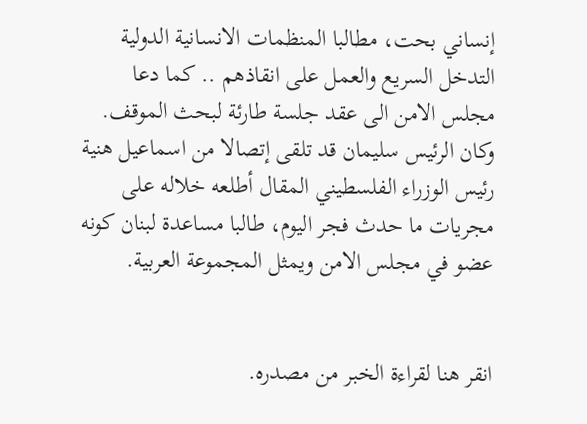إنساني بحت، مطالبا المنظمات الانسانية الدولية التدخل السريع والعمل على انقاذهم .. كما دعا مجلس الامن الى عقد جلسة طارئة لبحث الموقف.
وكان الرئيس سليمان قد تلقى إتصالا من اسماعيل هنية رئيس الوزراء الفلسطيني المقال أطلعه خلاله على مجريات ما حدث فجر اليوم، طالبا مساعدة لبنان كونه عضو في مجلس الامن ويمثل المجموعة العربية.


انقر هنا لقراءة الخبر من مصدره.